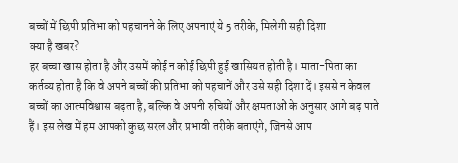बच्चों में छिपी प्रतिभा को पहचानने के लिए अपनाएं ये 5 तरीके, मिलेगी सही दिशा
क्या है खबर?
हर बच्चा खास होता है और उसमें कोई न कोई छिपी हुई खासियत होती है। माता-पिता का कर्तव्य होता है कि वे अपने बच्चों की प्रतिभा को पहचानें और उसे सही दिशा दें। इससे न केवल बच्चों का आत्मविश्वास बढ़ता है, बल्कि वे अपनी रुचियों और क्षमताओं के अनुसार आगे बढ़ पाते हैं। इस लेख में हम आपको कुछ सरल और प्रभावी तरीके बताएंगे, जिनसे आप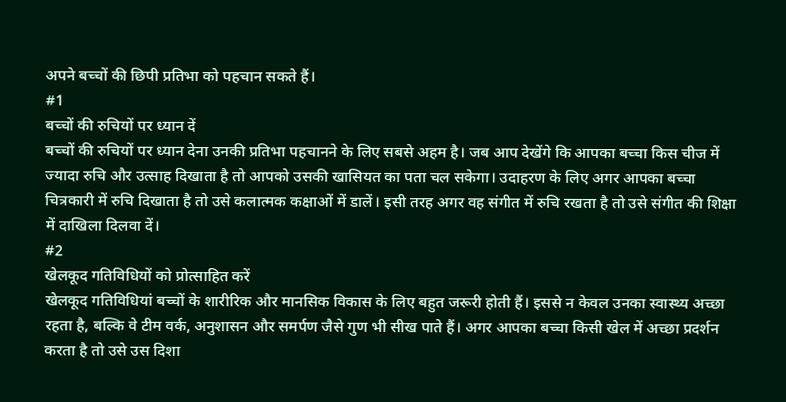अपने बच्चों की छिपी प्रतिभा को पहचान सकते हैं।
#1
बच्चों की रुचियों पर ध्यान दें
बच्चों की रुचियों पर ध्यान देना उनकी प्रतिभा पहचानने के लिए सबसे अहम है। जब आप देखेंगे कि आपका बच्चा किस चीज में ज्यादा रुचि और उत्साह दिखाता है तो आपको उसकी खासियत का पता चल सकेगा। उदाहरण के लिए अगर आपका बच्चा चित्रकारी में रुचि दिखाता है तो उसे कलात्मक कक्षाओं में डालें। इसी तरह अगर वह संगीत में रुचि रखता है तो उसे संगीत की शिक्षा में दाखिला दिलवा दें।
#2
खेलकूद गतिविधियों को प्रोत्साहित करें
खेलकूद गतिविधियां बच्चों के शारीरिक और मानसिक विकास के लिए बहुत जरूरी होती हैं। इससे न केवल उनका स्वास्थ्य अच्छा रहता है, बल्कि वे टीम वर्क, अनुशासन और समर्पण जैसे गुण भी सीख पाते हैं। अगर आपका बच्चा किसी खेल में अच्छा प्रदर्शन करता है तो उसे उस दिशा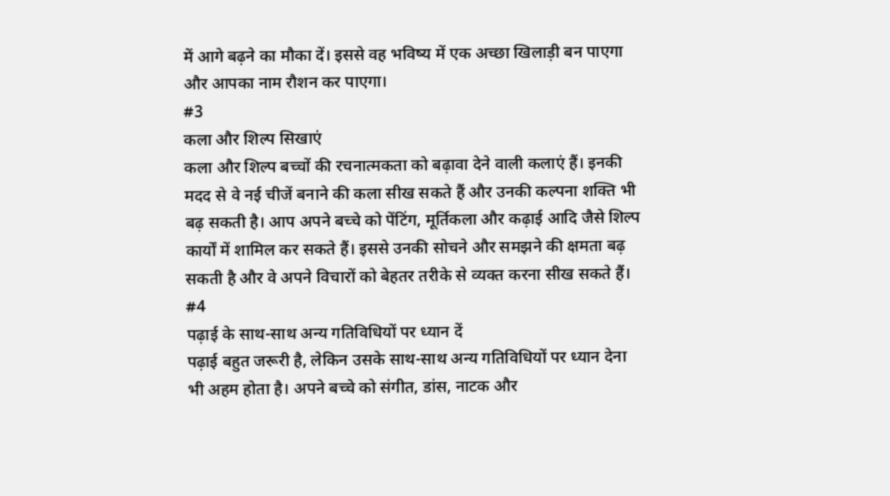में आगे बढ़ने का मौका दें। इससे वह भविष्य में एक अच्छा खिलाड़ी बन पाएगा और आपका नाम रौशन कर पाएगा।
#3
कला और शिल्प सिखाएं
कला और शिल्प बच्चों की रचनात्मकता को बढ़ावा देने वाली कलाएं हैं। इनकी मदद से वे नई चीजें बनाने की कला सीख सकते हैं और उनकी कल्पना शक्ति भी बढ़ सकती है। आप अपने बच्चे को पेंटिंग, मूर्तिकला और कढ़ाई आदि जैसे शिल्प कार्यों में शामिल कर सकते हैं। इससे उनकी सोचने और समझने की क्षमता बढ़ सकती है और वे अपने विचारों को बेहतर तरीके से व्यक्त करना सीख सकते हैं।
#4
पढ़ाई के साथ-साथ अन्य गतिविधियों पर ध्यान दें
पढ़ाई बहुत जरूरी है, लेकिन उसके साथ-साथ अन्य गतिविधियों पर ध्यान देना भी अहम होता है। अपने बच्चे को संगीत, डांस, नाटक और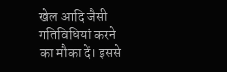खेल आदि जैसी गतिविधियां करने का मौका दें। इससे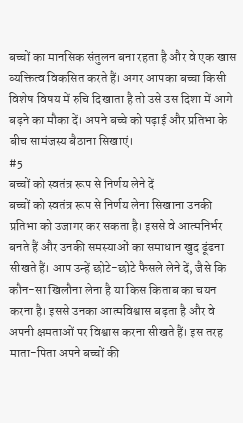बच्चों का मानसिक संतुलन बना रहता है और वे एक खास व्यक्तित्व विकसित करते हैं। अगर आपका बच्चा किसी विशेष विषय में रुचि दिखाता है तो उसे उस दिशा में आगे बढ़ने का मौका दें। अपने बच्चे को पढ़ाई और प्रतिभा के बीच सामंजस्य बैठाना सिखाएं।
#5
बच्चों को स्वतंत्र रूप से निर्णय लेने दें
बच्चों को स्वतंत्र रूप से निर्णय लेना सिखाना उनकी प्रतिभा को उजागर कर सकता है। इससे वे आत्मनिर्भर बनते हैं और उनकी समस्याओं का समाधान खुद ढूंढना सीखते हैं। आप उन्हें छोटे-छोटे फैसले लेने दें, जैसे कि कौन-सा खिलौना लेना है या किस किताब का चयन करना है। इससे उनका आत्मविश्वास बढ़ता है और वे अपनी क्षमताओं पर विश्वास करना सीखते हैं। इस तरह माता-पिता अपने बच्चों की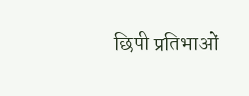छिपी प्रतिभाओं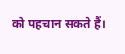को पहचान सकते हैं।